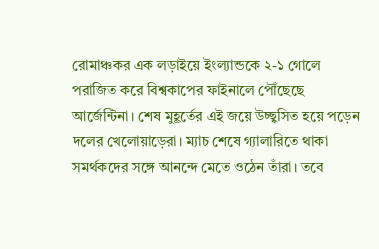রোমাঞ্চকর এক লড়াইয়ে ইংল্যান্ডকে ২-১ গোলে পরাজিত করে বিশ্বকাপের ফাইনালে পৌঁছেছে আর্জেন্টিনা। শেষ মুহূর্তের এই জয়ে উচ্ছ্বসিত হয়ে পড়েন দলের খেলোয়াড়েরা। ম্যাচ শেষে গ্যালারিতে থাকা সমর্থকদের সঙ্গে আনন্দে মেতে ওঠেন তাঁরা। তবে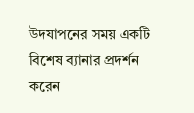উদযাপনের সময় একটি বিশেষ ব্যানার প্রদর্শন করেন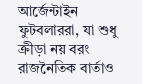আর্জেন্টাইন ফুটবলাররা, যা শুধু ক্রীড়া নয় বরং রাজনৈতিক বার্তাও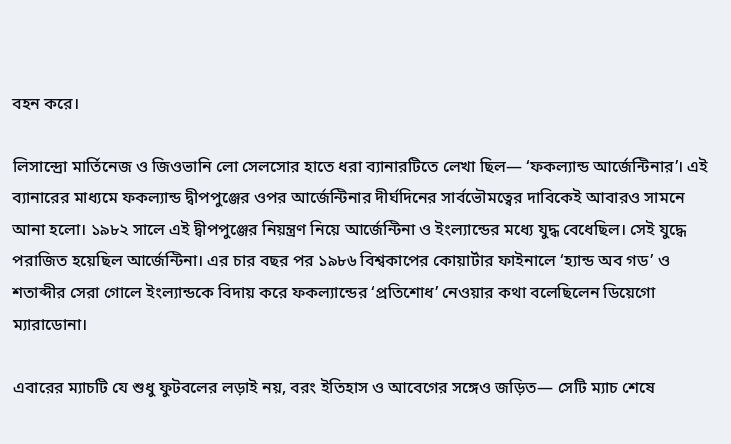বহন করে।

লিসান্দ্রো মার্তিনেজ ও জিওভানি লো সেলসোর হাতে ধরা ব্যানারটিতে লেখা ছিল— ‘ফকল্যান্ড আর্জেন্টিনার’। এই ব্যানারের মাধ্যমে ফকল্যান্ড দ্বীপপুঞ্জের ওপর আর্জেন্টিনার দীর্ঘদিনের সার্বভৌমত্বের দাবিকেই আবারও সামনে আনা হলো। ১৯৮২ সালে এই দ্বীপপুঞ্জের নিয়ন্ত্রণ নিয়ে আর্জেন্টিনা ও ইংল্যান্ডের মধ্যে যুদ্ধ বেধেছিল। সেই যুদ্ধে পরাজিত হয়েছিল আর্জেন্টিনা। এর চার বছর পর ১৯৮৬ বিশ্বকাপের কোয়ার্টার ফাইনালে ‘হ্যান্ড অব গড’ ও শতাব্দীর সেরা গোলে ইংল্যান্ডকে বিদায় করে ফকল্যান্ডের ‘প্রতিশোধ’ নেওয়ার কথা বলেছিলেন ডিয়েগো ম্যারাডোনা।

এবারের ম্যাচটি যে শুধু ফুটবলের লড়াই নয়, বরং ইতিহাস ও আবেগের সঙ্গেও জড়িত— সেটি ম্যাচ শেষে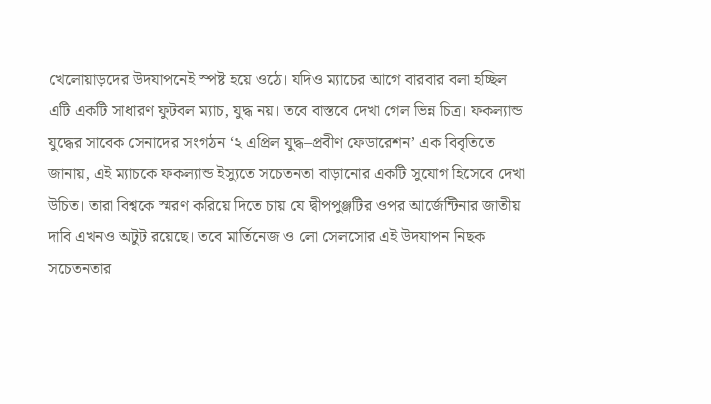খেলোয়াড়দের উদযাপনেই স্পষ্ট হয়ে ওঠে। যদিও ম্যাচের আগে বারবার বলা হচ্ছিল এটি একটি সাধারণ ফুটবল ম্যাচ, যুদ্ধ নয়। তবে বাস্তবে দেখা গেল ভিন্ন চিত্র। ফকল্যান্ড যুদ্ধের সাবেক সেনাদের সংগঠন ‘২ এপ্রিল যুদ্ধ–প্রবীণ ফেডারেশন’ এক বিবৃতিতে জানায়, এই ম্যাচকে ফকল্যান্ড ইস্যুতে সচেতনতা বাড়ানোর একটি সুযোগ হিসেবে দেখা উচিত। তারা বিশ্বকে স্মরণ করিয়ে দিতে চায় যে দ্বীপপুঞ্জটির ওপর আর্জেন্টিনার জাতীয় দাবি এখনও অটুট রয়েছে। তবে মার্তিনেজ ও লো সেলসোর এই উদযাপন নিছক সচেতনতার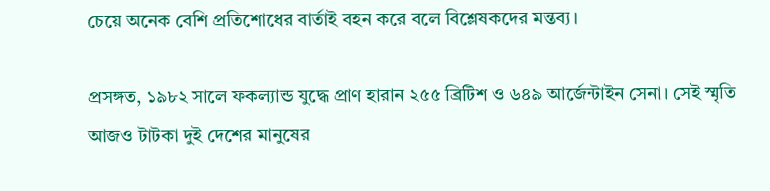চেয়ে অনেক বেশি প্রতিশোধের বার্তাই বহন করে বলে বিশ্লেষকদের মন্তব্য।

প্রসঙ্গত, ১৯৮২ সালে ফকল্যান্ড যুদ্ধে প্রাণ হারান ২৫৫ ব্রিটিশ ও ৬৪৯ আর্জেন্টাইন সেনা। সেই স্মৃতি আজও টাটকা দুই দেশের মানুষের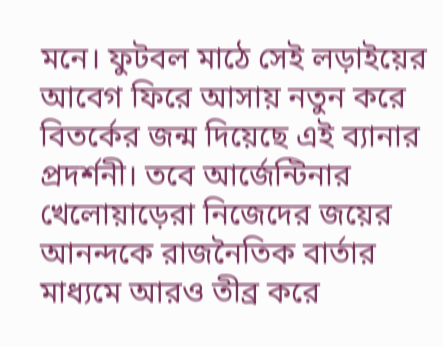মনে। ফুটবল মাঠে সেই লড়াইয়ের আবেগ ফিরে আসায় নতুন করে বিতর্কের জন্ম দিয়েছে এই ব্যানার প্রদর্শনী। তবে আর্জেন্টিনার খেলোয়াড়েরা নিজেদের জয়ের আনন্দকে রাজনৈতিক বার্তার মাধ্যমে আরও তীব্র করে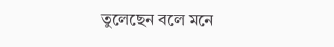তুলেছেন বলে মনে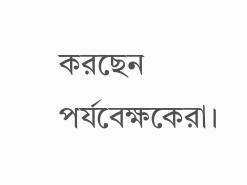করছেন পর্যবেক্ষকেরা।